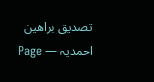تصدیق براھین احمدیہ — Page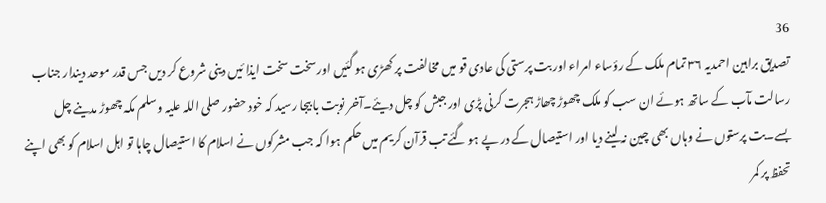36
تصدیق براہین احمدیہ ۳۶ تمام ملک کے رؤساء امراء اور بت پرستی کی عادی قو میں مخالفت پر کھڑی ہو گئیں اور سخت سخت ایذا ئیں دینی شروع کر دیں جس قدر موحد دیندار جناب رسالت مآب کے ساتھ ہوئے ان سب کو ملک چھوڑ چھاڑ ہجرت کرنی پڑی اور جبش کو چل دیئے۔آخر نوبت با بیجا رسید کہ خود حضور صلی اللہ علیہ وسلم مکہ چھوڑ مدینے چل بسے۔بت پرستوں نے وہاں بھی چین نہ لینے دیا اور استیصال کے در پے ہو گئے تب قرآن کریم میں حکم ہوا کہ جب مشرکوں نے اسلام کا استیصال چاہا تو اہل اسلام کو بھی اپنے تحفظ پر کمر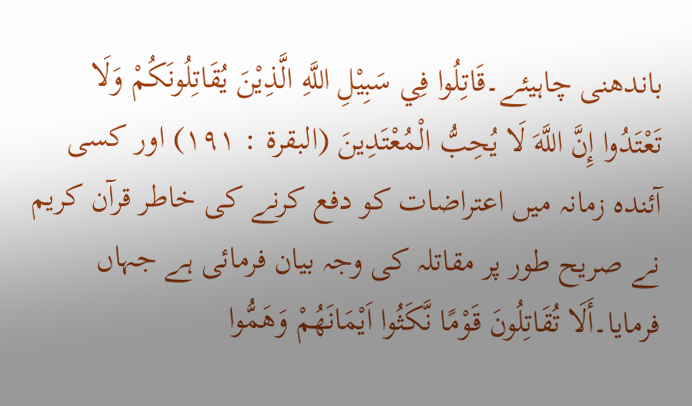باندھنی چاہیئے۔قَاتِلُوا فِي سَبِيْلِ اللَّهِ الَّذِيْنَ يُقَاتِلُونَكُمْ وَلَا تَعْتَدُوا إِنَّ اللَّهَ لَا يُحِبُّ الْمُعْتَدِينَ (البقرة : ١٩١) اور کسی آئندہ زمانہ میں اعتراضات کو دفع کرنے کی خاطر قرآن کریم نے صریح طور پر مقاتلہ کی وجہ بیان فرمائی ہے جہاں فرمایا۔أَلَا تُقَاتِلُونَ قَوْمًا نَّكَثُوا اَيْمَانَهُمْ وَهَمُّوا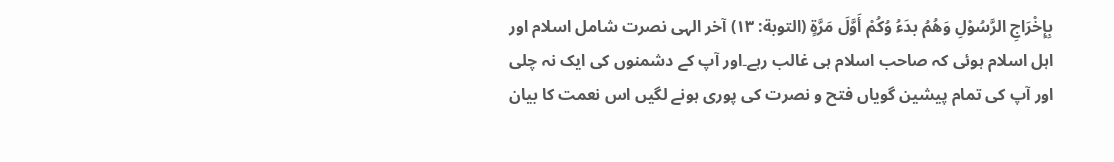بِإِخْرَاجِ الرَّسُوْلِ وَهُمُ بدَءُ وُكُمْ أَوَّلَ مَرَّةٍ (التوبة: ۱۳) آخر الہی نصرت شامل اسلام اور اہل اسلام ہوئی کہ صاحب اسلام ہی غالب رہے۔اور آپ کے دشمنوں کی ایک نہ چلی اور آپ کی تمام پیشین گویاں فتح و نصرت کی پوری ہونے لگیں اس نعمت کا بیان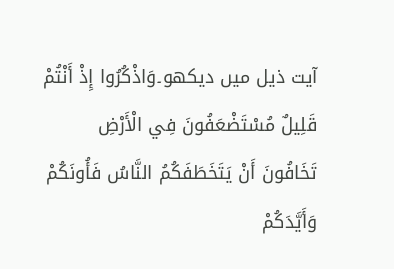آیت ذیل میں دیکھو۔وَاذْكُرُوا إِذْ أَنْتُمْ قَلِيلٌ مُسْتَضْعَفُونَ فِي الْأَرْضِ تَخَافُونَ أَنْ يَتَخَطَفَكُمُ النَّاسُ فَأُونَكُمْ وَأَيَّدَكُمْ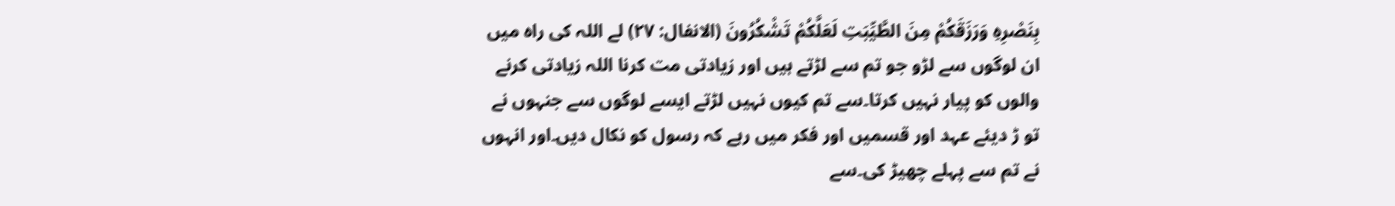بِنَصْرِهِ وَرَزَقَكُمْ مِنَ الطَّيِّبَتِ لَعَلَّكُمْ تَشْكُرُونَ (الانفال: ۲۷) لے اللہ کی راہ میں ان لوگوں سے لڑو جو تم سے لڑتے ہیں اور زیادتی مت کرنا اللہ زیادتی کرنے والوں کو پیار نہیں کرتا۔سے تم کیوں نہیں لڑتے ایسے لوگوں سے جنہوں نے تو ڑ دیئے عہد اور قسمیں اور فکر میں رہے کہ رسول کو نکال دیں۔اور انہوں نے تم سے پہلے چھیڑ کی۔سے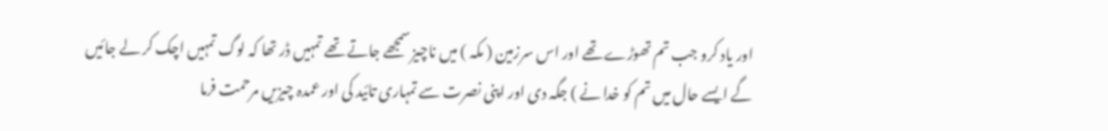اور یاد کرو جب تم تھوڑے تھے اور اس سرزمین ( مکہ ) میں ناچیز سمجھے جاتے تھے تمہیں ڈر تھا کہ لوگ تمہیں اچک کر لے جائیں گے ایسے حال میں تم کو خدا نے ) جگہ دی اور اپنی نصرت سے تمہاری تائید کی اور عمدہ چیزیں مرحمت فرما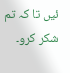ئیں تا کہ تم شکر کرو۔